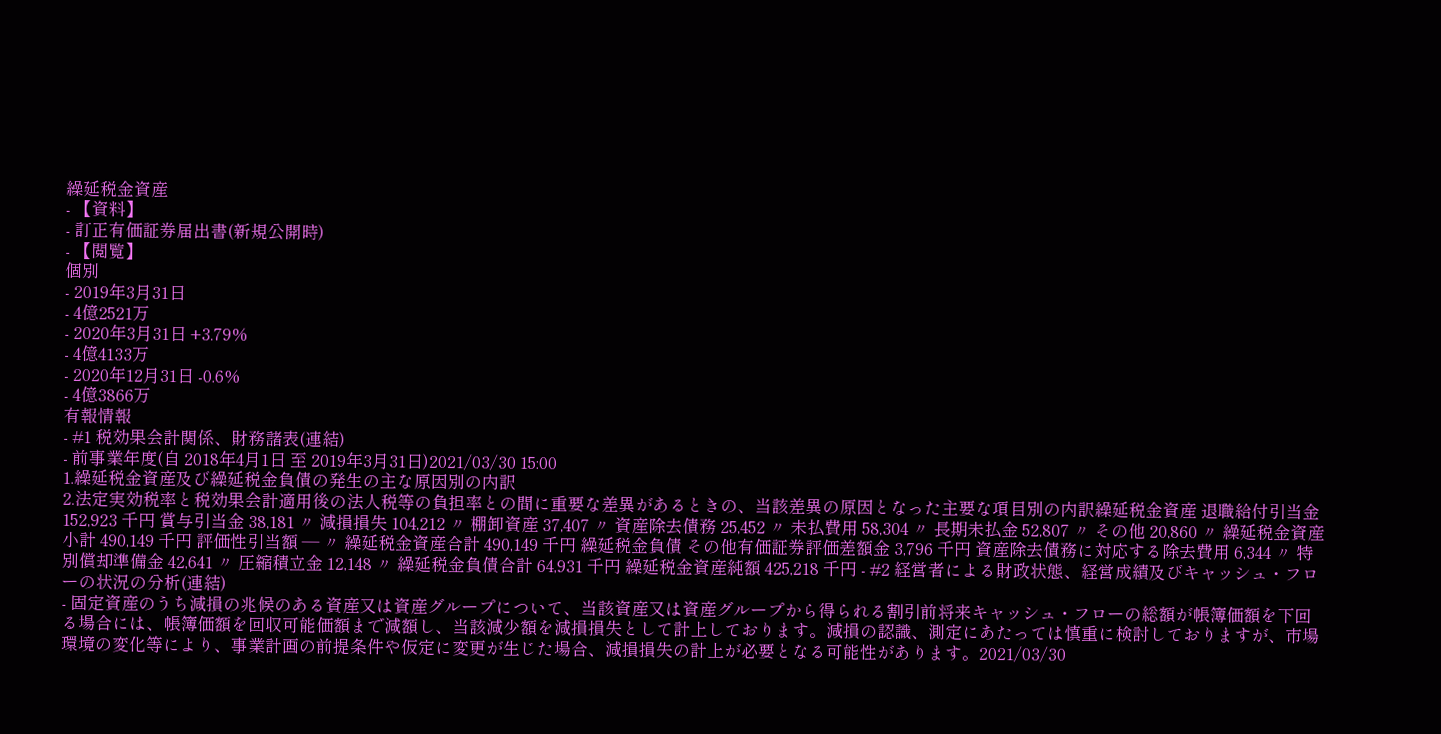繰延税金資産
- 【資料】
- 訂正有価証券届出書(新規公開時)
- 【閲覧】
個別
- 2019年3月31日
- 4億2521万
- 2020年3月31日 +3.79%
- 4億4133万
- 2020年12月31日 -0.6%
- 4億3866万
有報情報
- #1 税効果会計関係、財務諸表(連結)
- 前事業年度(自 2018年4月1日 至 2019年3月31日)2021/03/30 15:00
1.繰延税金資産及び繰延税金負債の発生の主な原因別の内訳
2.法定実効税率と税効果会計適用後の法人税等の負担率との間に重要な差異があるときの、当該差異の原因となった主要な項目別の内訳繰延税金資産 退職給付引当金 152,923 千円 賞与引当金 38,181 〃 減損損失 104,212 〃 棚卸資産 37,407 〃 資産除去債務 25,452 〃 未払費用 58,304 〃 長期未払金 52,807 〃 その他 20,860 〃 繰延税金資産小計 490,149 千円 評価性引当額 ― 〃 繰延税金資産合計 490,149 千円 繰延税金負債 その他有価証券評価差額金 3,796 千円 資産除去債務に対応する除去費用 6,344 〃 特別償却準備金 42,641 〃 圧縮積立金 12,148 〃 繰延税金負債合計 64,931 千円 繰延税金資産純額 425,218 千円 - #2 経営者による財政状態、経営成績及びキャッシュ・フローの状況の分析(連結)
- 固定資産のうち減損の兆候のある資産又は資産グループについて、当該資産又は資産グループから得られる割引前将来キャッシュ・フローの総額が帳簿価額を下回る場合には、帳簿価額を回収可能価額まで減額し、当該減少額を減損損失として計上しております。減損の認識、測定にあたっては慎重に検討しておりますが、市場環境の変化等により、事業計画の前提条件や仮定に変更が生じた場合、減損損失の計上が必要となる可能性があります。2021/03/30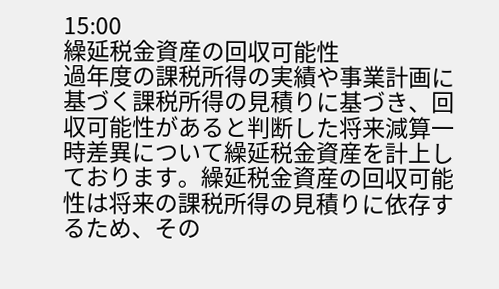15:00
繰延税金資産の回収可能性
過年度の課税所得の実績や事業計画に基づく課税所得の見積りに基づき、回収可能性があると判断した将来減算一時差異について繰延税金資産を計上しております。繰延税金資産の回収可能性は将来の課税所得の見積りに依存するため、その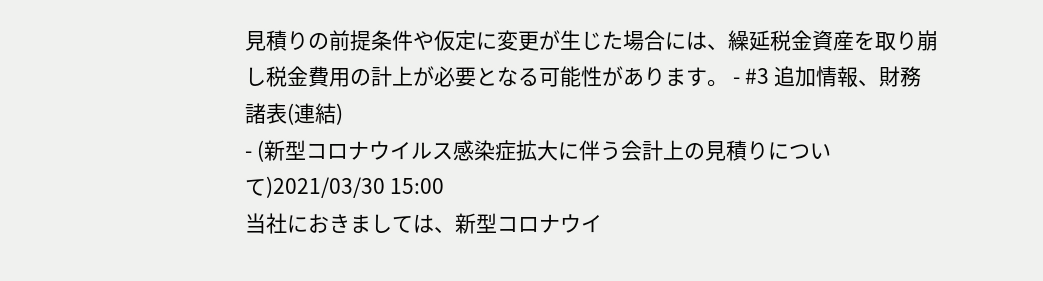見積りの前提条件や仮定に変更が生じた場合には、繰延税金資産を取り崩し税金費用の計上が必要となる可能性があります。 - #3 追加情報、財務諸表(連結)
- (新型コロナウイルス感染症拡大に伴う会計上の見積りについて)2021/03/30 15:00
当社におきましては、新型コロナウイ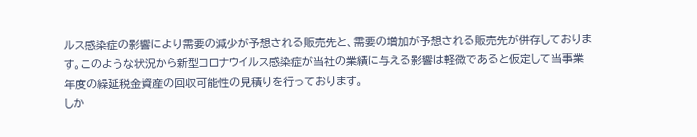ルス感染症の影響により需要の減少が予想される販売先と、需要の増加が予想される販売先が併存しております。このような状況から新型コロナウイルス感染症が当社の業績に与える影響は軽微であると仮定して当事業年度の繰延税金資産の回収可能性の見積りを行っております。
しか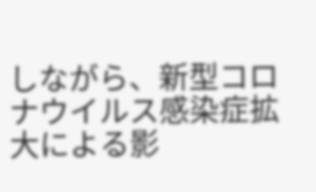しながら、新型コロナウイルス感染症拡大による影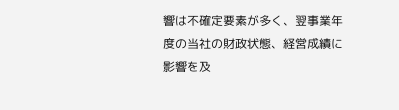響は不確定要素が多く、翌事業年度の当社の財政状態、経営成績に影響を及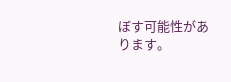ぼす可能性があります。